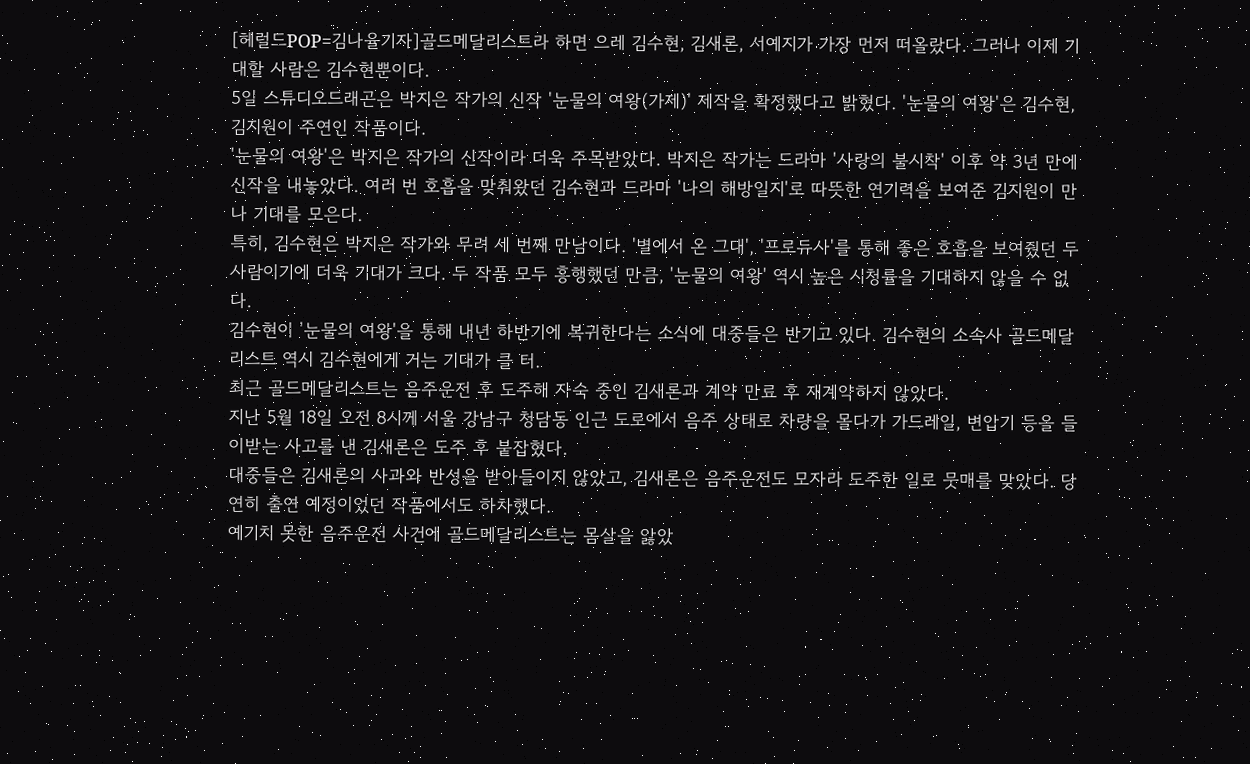[헤럴드POP=김나율기자]골드메달리스트라 하면 으레 김수현, 김새론, 서예지가 가장 먼저 떠올랐다. 그러나 이제 기대할 사람은 김수현뿐이다.
5일 스튜디오드래곤은 박지은 작가의 신작 '눈물의 여왕(가제)' 제작을 확정했다고 밝혔다. '눈물의 여왕'은 김수현, 김지원이 주연인 작품이다.
'눈물의 여왕'은 박지은 작가의 신작이라 더욱 주목받았다. 박지은 작가는 드라마 '사랑의 불시착' 이후 약 3년 만에 신작을 내놓았다. 여러 번 호흡을 맞춰왔던 김수현과 드라마 '나의 해방일지'로 따뜻한 연기력을 보여준 김지원이 만나 기대를 모은다.
특히, 김수현은 박지은 작가와 무려 세 번째 만남이다. '별에서 온 그대', '프로듀사'를 통해 좋은 호흡을 보여줬던 두 사람이기에 더욱 기대가 크다. 두 작품 모두 흥행했던 만큼, '눈물의 여왕' 역시 높은 시청률을 기대하지 않을 수 없다.
김수현이 '눈물의 여왕'을 통해 내년 하반기에 복귀한다는 소식에 대중들은 반기고 있다. 김수현의 소속사 골드메달리스트 역시 김수현에게 거는 기대가 클 터.
최근 골드메달리스트는 음주운전 후 도주해 자숙 중인 김새론과 계약 만료 후 재계약하지 않았다.
지난 5월 18일 오전 8시께 서울 강남구 청담동 인근 도로에서 음주 상태로 차량을 몰다가 가드레일, 변압기 등을 들이받는 사고를 낸 김새론은 도주 후 붙잡혔다.
대중들은 김새론의 사과와 반성을 받아들이지 않았고, 김새론은 음주운전도 모자라 도주한 일로 뭇매를 맞았다. 당연히 출연 예정이었던 작품에서도 하차했다.
예기치 못한 음주운전 사건에 골드메달리스트는 몸살을 앓았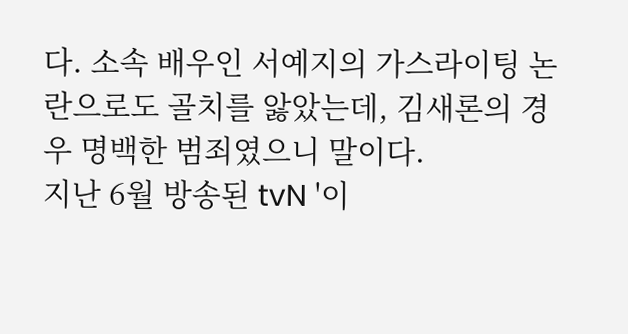다. 소속 배우인 서예지의 가스라이팅 논란으로도 골치를 앓았는데, 김새론의 경우 명백한 범죄였으니 말이다.
지난 6월 방송된 tvN '이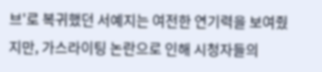브'로 복귀했던 서예지는 여전한 연기력을 보여줬지만, 가스라이팅 논란으로 인해 시청자들의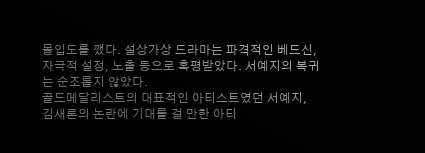몰입도를 깼다. 설상가상 드라마는 파격적인 베드신, 자극적 설정, 노출 등으로 혹평받았다. 서예지의 복귀는 순조롭지 않았다.
골드메달리스트의 대표적인 아티스트였던 서예지, 김새론의 논란에 기대를 걸 만한 아티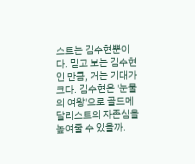스트는 김수현뿐이다. 믿고 보는 김수현인 만큼, 거는 기대가 크다. 김수현은 '눈물의 여왕'으로 골드메달리스트의 자존심을 높여줄 수 있을까.